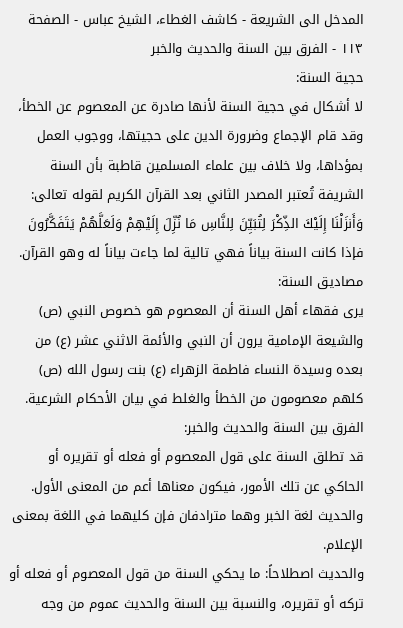المدخل الى الشريعة - كاشف الغطاء، الشيخ عباس - الصفحة ١١٣ - الفرق بين السنة والحديث والخبر
حجية السنة:
لا أشكال في حجية السنة لأنها صادرة عن المعصوم عن الخطأ، وقد قام الإجماع وضرورة الدين على حجيتها، ووجوب العمل بمؤداها، ولا خلاف بين علماء المسلمين قاطبة بأن السنة الشريفة تُعتبر المصدر الثاني بعد القرآن الكريم لقوله تعالى: وَأَنزَلْنَا إِلَيْكَ الذِّكْرَ لِتُبَيِّنَ لِلنَّاسِ مَا نُزِّلَ إِلَيْهِمْ وَلَعَلَّهُمْ يَتَفَكَّرُونَ فإذا كانت السنة بياناً فهي تالية لما جاءت بياناً له وهو القرآن.
مصاديق السنة:
يرى فقهاء أهل السنة أن المعصوم هو خصوص النبي (ص) والشيعة الإمامية يرون أن النبي والأئمة الاثني عشر (ع) من بعده وسيدة النساء فاطمة الزهراء (ع) بنت رسول الله (ص) كلهم معصومون من الخطأ والغلط في بيان الأحكام الشرعية.
الفرق بين السنة والحديث والخبر:
قد تطلق السنة على قول المعصوم أو فعله أو تقريره أو الحاكي عن تلك الأمور، فيكون معناها أعم من المعنى الأول.
والحديث لغة الخبر وهما مترادفان فإن كليهما في اللغة بمعنى الإعلام.
والحديث اصطلاحاً: ما يحكي السنة من قول المعصوم أو فعله أو تركه أو تقريره، والنسبة بين السنة والحديث عموم من وجه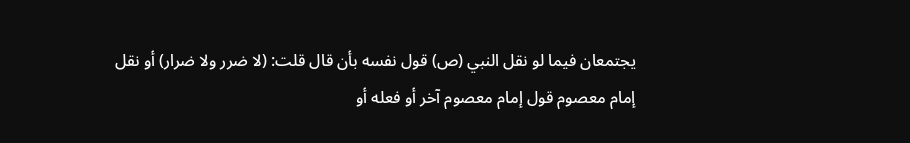يجتمعان فيما لو نقل النبي (ص) قول نفسه بأن قال قلت: (لا ضرر ولا ضرار) أو نقل إمام معصوم قول إمام معصوم آخر أو فعله أو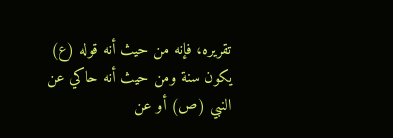تقريره، فإنه من حيث أنه قوله (ع) يكون سنة ومن حيث أنه حاكي عن النبي (ص) أو عن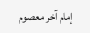إمام آخر معصوم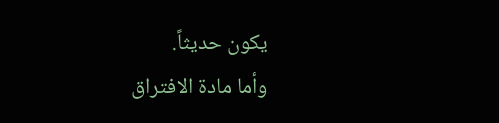يكون حديثاً.
وأما مادة الافتراق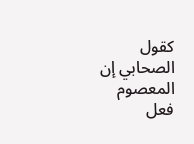كقول الصحابي إن المعصوم فعل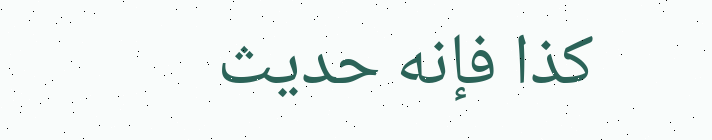كذا فإنه حديث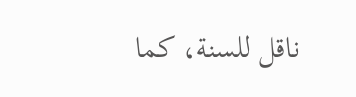ناقل للسنة، كما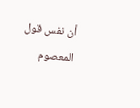أن نفس قول المعصوم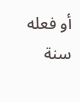أو فعله سنة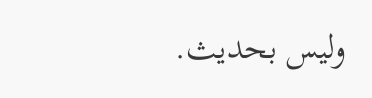وليس بحديث.